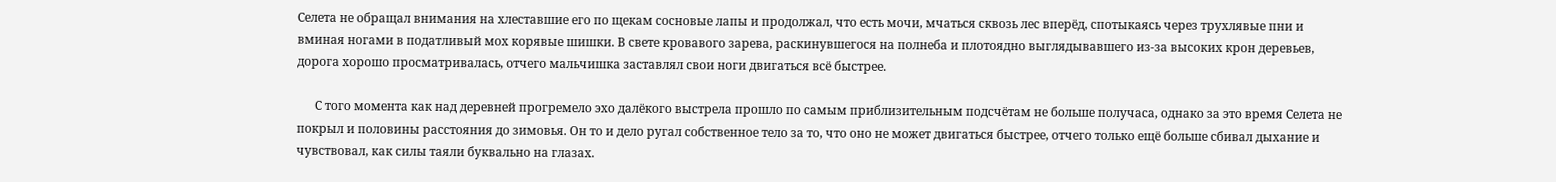Селета не обращал внимания на хлеставшие его по щекам сосновые лапы и продолжал, что есть мочи, мчаться сквозь лес вперёд, спотыкаясь через трухлявые пни и вминая ногами в податливый мох корявые шишки. В свете кровавого зарева, раскинувшегося на полнеба и плотоядно выглядывавшего из-за высоких крон деревьев, дорога хорошо просматривалась, отчего мальчишка заставлял свои ноги двигаться всё быстрее.

      С того момента как над деревней прогремело эхо далёкого выстрела прошло по самым приблизительным подсчётам не больше получаса, однако за это время Селета не покрыл и половины расстояния до зимовья. Он то и дело ругал собственное тело за то, что оно не может двигаться быстрее, отчего только ещё больше сбивал дыхание и чувствовал, как силы таяли буквально на глазах.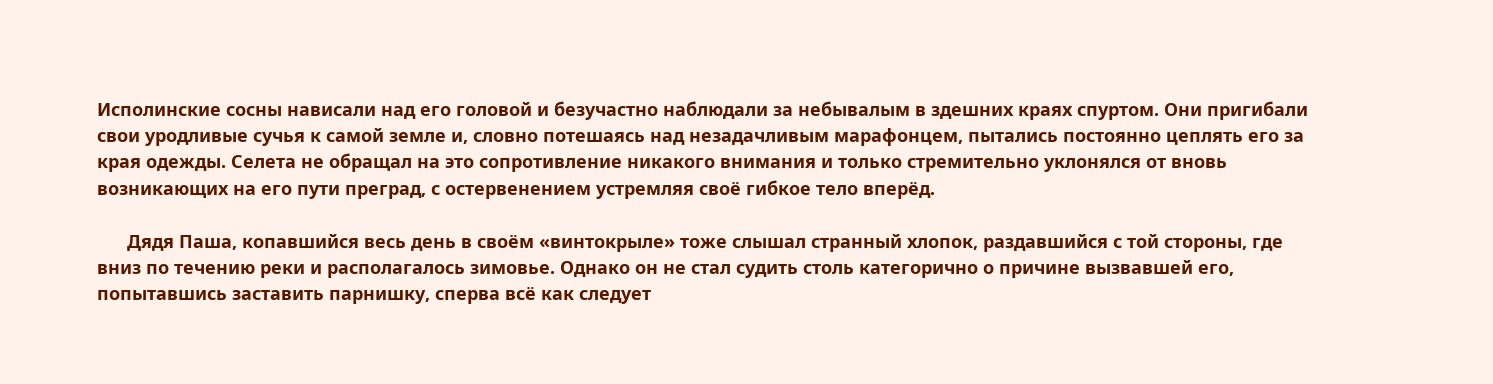Исполинские сосны нависали над его головой и безучастно наблюдали за небывалым в здешних краях спуртом. Они пригибали свои уродливые сучья к самой земле и, словно потешаясь над незадачливым марафонцем, пытались постоянно цеплять его за края одежды. Селета не обращал на это сопротивление никакого внимания и только стремительно уклонялся от вновь возникающих на его пути преград, с остервенением устремляя своё гибкое тело вперёд.

      Дядя Паша, копавшийся весь день в своём «винтокрыле» тоже слышал странный хлопок, раздавшийся с той стороны, где вниз по течению реки и располагалось зимовье. Однако он не стал судить столь категорично о причине вызвавшей его, попытавшись заставить парнишку, сперва всё как следует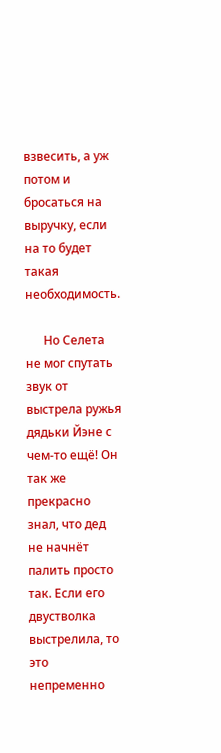взвесить, а уж потом и бросаться на выручку, если на то будет такая необходимость.

      Но Селета не мог спутать звук от выстрела ружья дядьки Йэне с чем-то ещё! Он так же прекрасно знал, что дед не начнёт палить просто так. Если его двустволка выстрелила, то это непременно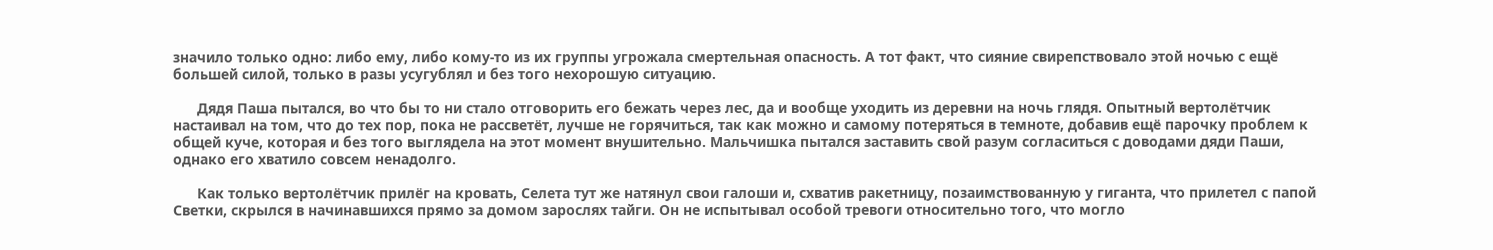значило только одно: либо ему, либо кому-то из их группы угрожала смертельная опасность. А тот факт, что сияние свирепствовало этой ночью с ещё большей силой, только в разы усугублял и без того нехорошую ситуацию.

      Дядя Паша пытался, во что бы то ни стало отговорить его бежать через лес, да и вообще уходить из деревни на ночь глядя. Опытный вертолётчик настаивал на том, что до тех пор, пока не рассветёт, лучше не горячиться, так как можно и самому потеряться в темноте, добавив ещё парочку проблем к общей куче, которая и без того выглядела на этот момент внушительно. Мальчишка пытался заставить свой разум согласиться с доводами дяди Паши, однако его хватило совсем ненадолго.

      Как только вертолётчик прилёг на кровать, Селета тут же натянул свои галоши и, схватив ракетницу, позаимствованную у гиганта, что прилетел с папой Светки, скрылся в начинавшихся прямо за домом зарослях тайги. Он не испытывал особой тревоги относительно того, что могло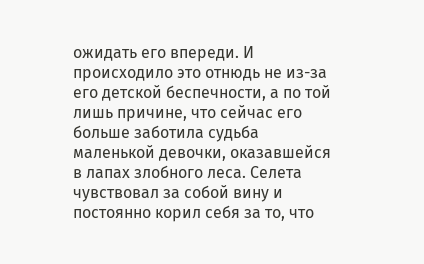ожидать его впереди. И происходило это отнюдь не из-за его детской беспечности, а по той лишь причине, что сейчас его больше заботила судьба маленькой девочки, оказавшейся в лапах злобного леса. Селета чувствовал за собой вину и постоянно корил себя за то, что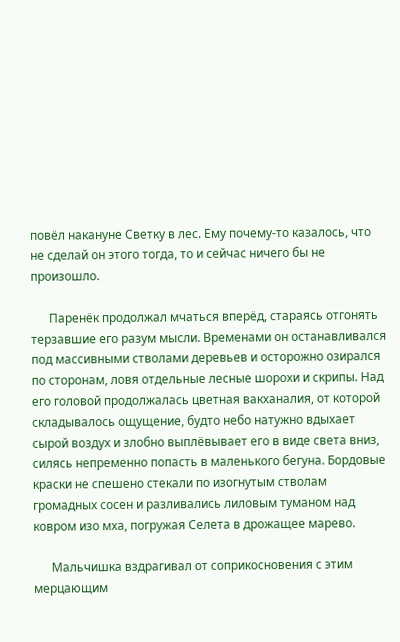повёл накануне Светку в лес. Ему почему-то казалось, что не сделай он этого тогда, то и сейчас ничего бы не произошло.

      Паренёк продолжал мчаться вперёд, стараясь отгонять терзавшие его разум мысли. Временами он останавливался под массивными стволами деревьев и осторожно озирался по сторонам, ловя отдельные лесные шорохи и скрипы. Над его головой продолжалась цветная вакханалия, от которой складывалось ощущение, будто небо натужно вдыхает сырой воздух и злобно выплёвывает его в виде света вниз, силясь непременно попасть в маленького бегуна. Бордовые краски не спешено стекали по изогнутым стволам громадных сосен и разливались лиловым туманом над ковром изо мха, погружая Селета в дрожащее марево.

      Мальчишка вздрагивал от соприкосновения с этим мерцающим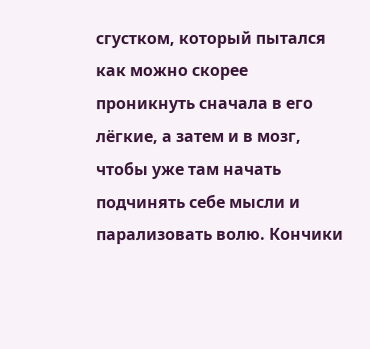сгустком, который пытался как можно скорее проникнуть сначала в его лёгкие, а затем и в мозг, чтобы уже там начать подчинять себе мысли и парализовать волю. Кончики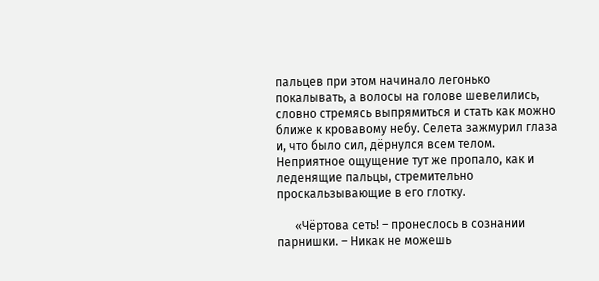пальцев при этом начинало легонько покалывать, а волосы на голове шевелились, словно стремясь выпрямиться и стать как можно ближе к кровавому небу. Селета зажмурил глаза и, что было сил, дёрнулся всем телом. Неприятное ощущение тут же пропало, как и леденящие пальцы, стремительно проскальзывающие в его глотку.

      «Чёртова сеть! – пронеслось в сознании парнишки. – Никак не можешь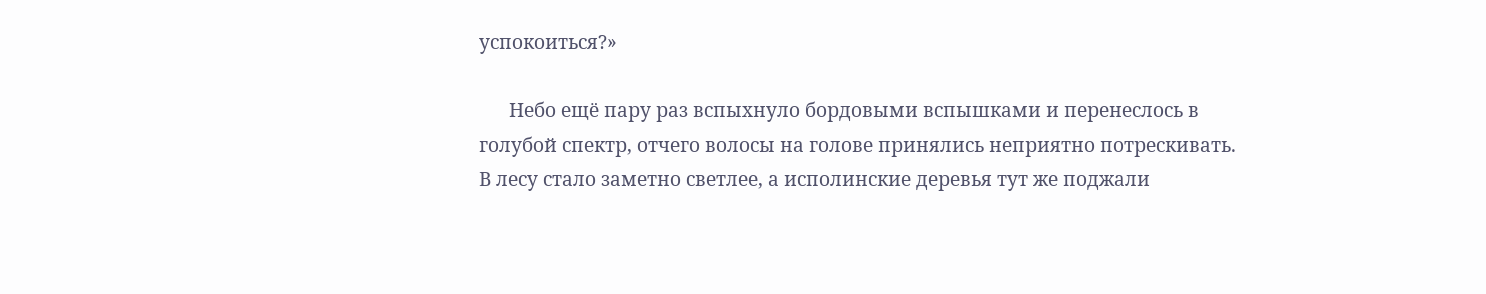успокоиться?»

      Небо ещё пару раз вспыхнуло бордовыми вспышками и перенеслось в голубой спектр, отчего волосы на голове принялись неприятно потрескивать. В лесу стало заметно светлее, а исполинские деревья тут же поджали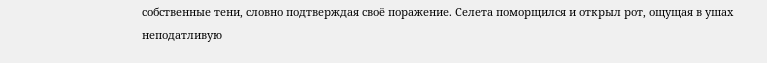собственные тени, словно подтверждая своё поражение. Селета поморщился и открыл рот, ощущая в ушах неподатливую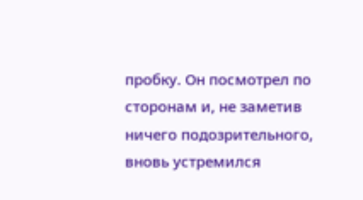пробку. Он посмотрел по сторонам и, не заметив ничего подозрительного, вновь устремился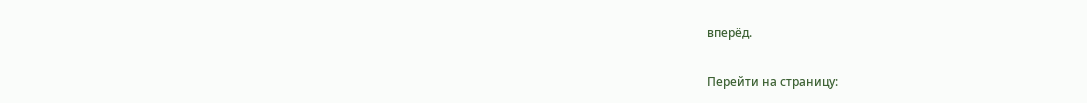вперёд.

Перейти на страницу: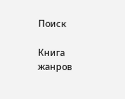Поиск

Книга жанров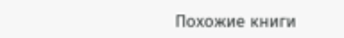Похожие книги